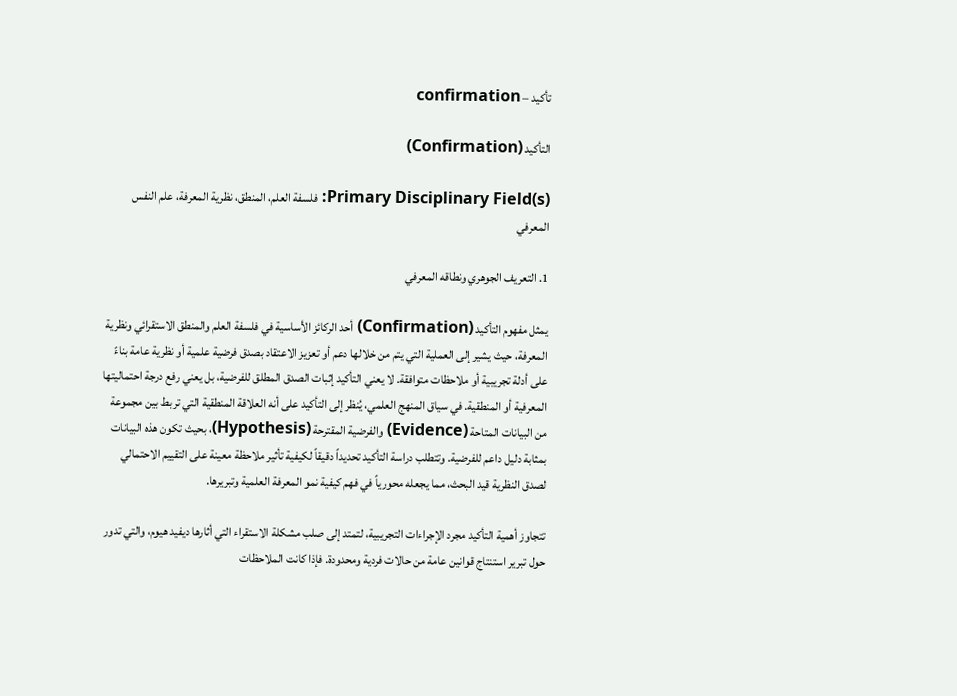تأكيد – confirmation

التأكيد (Confirmation)

Primary Disciplinary Field(s): فلسفة العلم، المنطق، نظرية المعرفة، علم النفس المعرفي

1. التعريف الجوهري ونطاقه المعرفي

يمثل مفهوم التأكيد (Confirmation) أحد الركائز الأساسية في فلسفة العلم والمنطق الاستقرائي ونظرية المعرفة، حيث يشير إلى العملية التي يتم من خلالها دعم أو تعزيز الاعتقاد بصدق فرضية علمية أو نظرية عامة بناءً على أدلة تجريبية أو ملاحظات متوافقة. لا يعني التأكيد إثبات الصدق المطلق للفرضية، بل يعني رفع درجة احتماليتها المعرفية أو المنطقية. في سياق المنهج العلمي، يُنظر إلى التأكيد على أنه العلاقة المنطقية التي تربط بين مجموعة من البيانات المتاحة (Evidence) والفرضية المقترحة (Hypothesis)، بحيث تكون هذه البيانات بمثابة دليل داعم للفرضية. وتتطلب دراسة التأكيد تحديداً دقيقاً لكيفية تأثير ملاحظة معينة على التقييم الاحتمالي لصدق النظرية قيد البحث، مما يجعله محورياً في فهم كيفية نمو المعرفة العلمية وتبريرها.

تتجاوز أهمية التأكيد مجرد الإجراءات التجريبية، لتمتد إلى صلب مشكلة الاستقراء التي أثارها ديفيد هيوم، والتي تدور حول تبرير استنتاج قوانين عامة من حالات فردية ومحدودة. فإذا كانت الملاحظات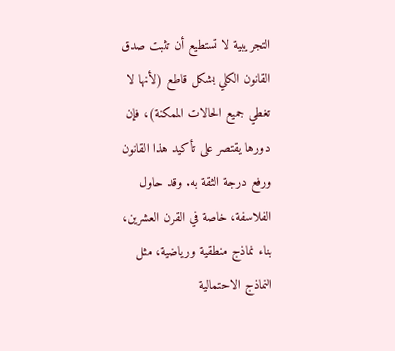التجريبية لا تستطيع أن تثبت صدق القانون الكلي بشكل قاطع (لأنها لا تغطي جميع الحالات الممكنة)، فإن دورها يقتصر على تأكيد هذا القانون ورفع درجة الثقة به. وقد حاول الفلاسفة، خاصة في القرن العشرين، بناء نماذج منطقية ورياضية، مثل النماذج الاحتمالية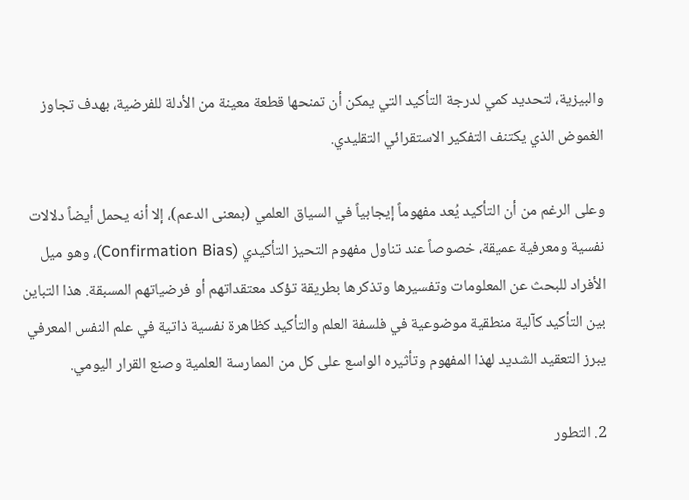والبيزية، لتحديد كمي لدرجة التأكيد التي يمكن أن تمنحها قطعة معينة من الأدلة للفرضية، بهدف تجاوز الغموض الذي يكتنف التفكير الاستقرائي التقليدي.

وعلى الرغم من أن التأكيد يُعد مفهوماً إيجابياً في السياق العلمي (بمعنى الدعم)، إلا أنه يحمل أيضاً دلالات نفسية ومعرفية عميقة، خصوصاً عند تناول مفهوم التحيز التأكيدي (Confirmation Bias)، وهو ميل الأفراد للبحث عن المعلومات وتفسيرها وتذكرها بطريقة تؤكد معتقداتهم أو فرضياتهم المسبقة. هذا التباين بين التأكيد كآلية منطقية موضوعية في فلسفة العلم والتأكيد كظاهرة نفسية ذاتية في علم النفس المعرفي يبرز التعقيد الشديد لهذا المفهوم وتأثيره الواسع على كل من الممارسة العلمية وصنع القرار اليومي.

2. التطور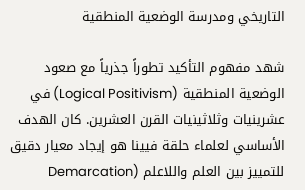التاريخي ومدرسة الوضعية المنطقية

شهد مفهوم التأكيد تطوراً جذرياً مع صعود الوضعية المنطقية (Logical Positivism) في عشرينيات وثلاثينيات القرن العشرين. كان الهدف الأساسي لعلماء حلقة فيينا هو إيجاد معيار دقيق للتمييز بين العلم واللاعلم (Demarcation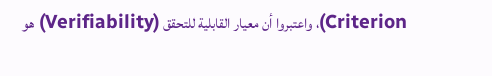Criterion)، واعتبروا أن معيار القابلية للتحقق (Verifiability) هو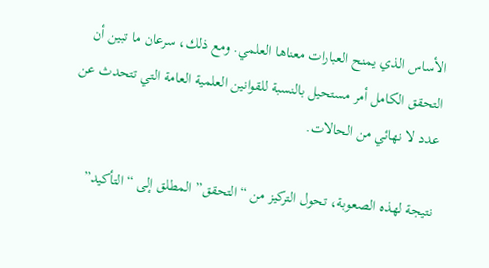الأساس الذي يمنح العبارات معناها العلمي. ومع ذلك، سرعان ما تبين أن التحقق الكامل أمر مستحيل بالنسبة للقوانين العلمية العامة التي تتحدث عن عدد لا نهائي من الحالات.

نتيجة لهذه الصعوبة، تحول التركيز من “التحقق” المطلق إلى “التأكيد”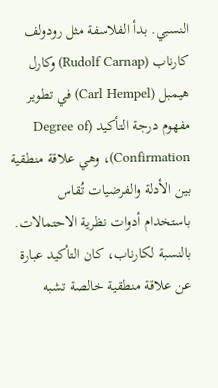النسبي. بدأ الفلاسفة مثل رودولف كارناب (Rudolf Carnap) وكارل هيمبل (Carl Hempel) في تطوير مفهوم درجة التأكيد (Degree of Confirmation)، وهي علاقة منطقية بين الأدلة والفرضيات تُقاس باستخدام أدوات نظرية الاحتمالات. بالنسبة لكارناب، كان التأكيد عبارة عن علاقة منطقية خالصة تشبه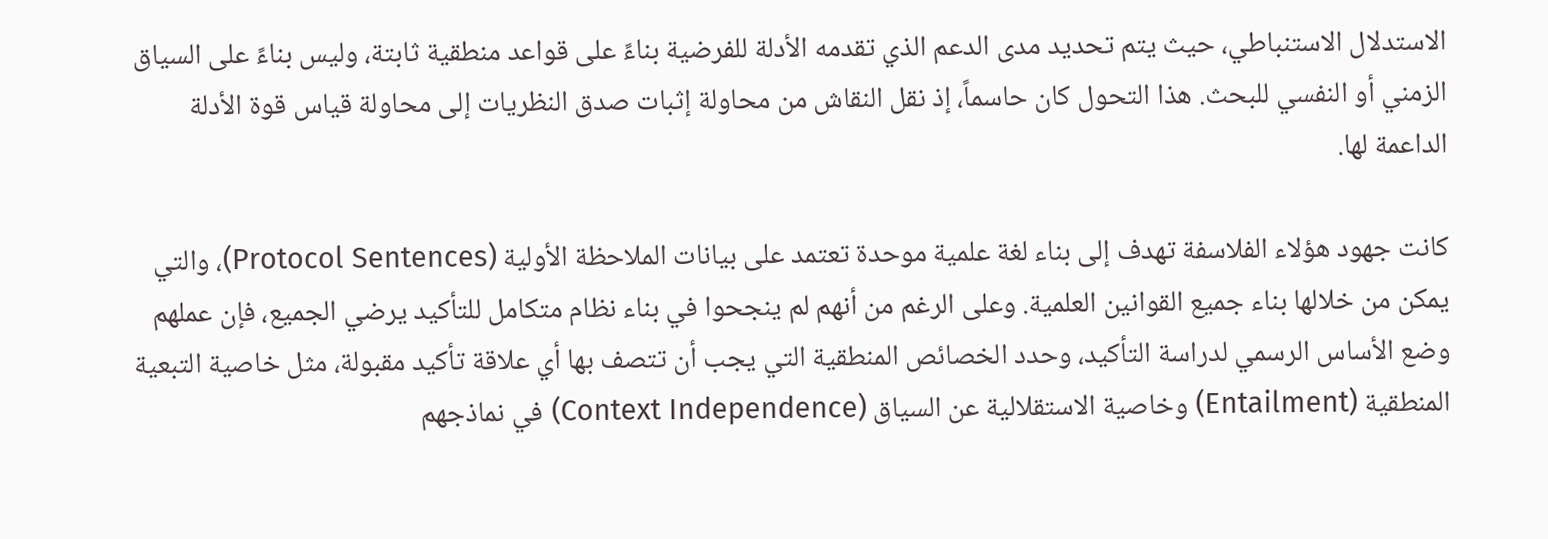الاستدلال الاستنباطي، حيث يتم تحديد مدى الدعم الذي تقدمه الأدلة للفرضية بناءً على قواعد منطقية ثابتة، وليس بناءً على السياق الزمني أو النفسي للبحث. هذا التحول كان حاسماً، إذ نقل النقاش من محاولة إثبات صدق النظريات إلى محاولة قياس قوة الأدلة الداعمة لها.

كانت جهود هؤلاء الفلاسفة تهدف إلى بناء لغة علمية موحدة تعتمد على بيانات الملاحظة الأولية (Protocol Sentences)، والتي يمكن من خلالها بناء جميع القوانين العلمية. وعلى الرغم من أنهم لم ينجحوا في بناء نظام متكامل للتأكيد يرضي الجميع، فإن عملهم وضع الأساس الرسمي لدراسة التأكيد، وحدد الخصائص المنطقية التي يجب أن تتصف بها أي علاقة تأكيد مقبولة، مثل خاصية التبعية المنطقية (Entailment) وخاصية الاستقلالية عن السياق (Context Independence) في نماذجهم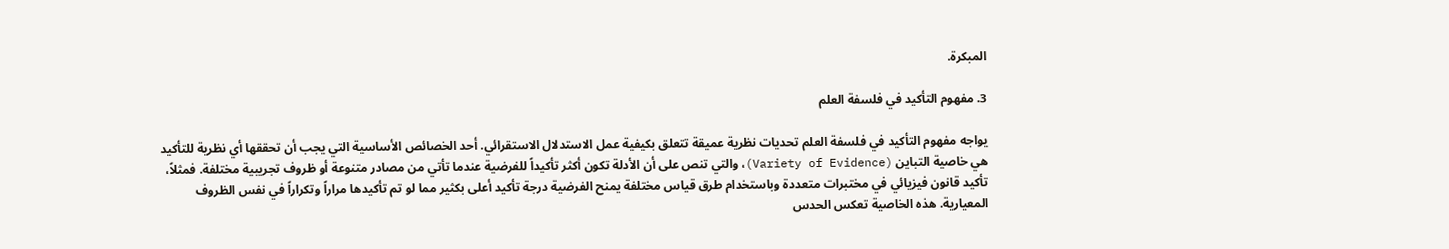المبكرة.

3. مفهوم التأكيد في فلسفة العلم

يواجه مفهوم التأكيد في فلسفة العلم تحديات نظرية عميقة تتعلق بكيفية عمل الاستدلال الاستقرائي. أحد الخصائص الأساسية التي يجب أن تحققها أي نظرية للتأكيد هي خاصية التباين (Variety of Evidence)، والتي تنص على أن الأدلة تكون أكثر تأكيداً للفرضية عندما تأتي من مصادر متنوعة أو ظروف تجريبية مختلفة. فمثلاً، تأكيد قانون فيزيائي في مختبرات متعددة وباستخدام طرق قياس مختلفة يمنح الفرضية درجة تأكيد أعلى بكثير مما لو تم تأكيدها مراراً وتكراراً في نفس الظروف المعيارية. هذه الخاصية تعكس الحدس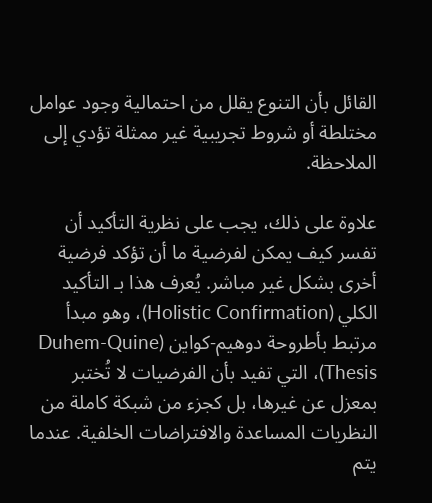القائل بأن التنوع يقلل من احتمالية وجود عوامل مختلطة أو شروط تجريبية غير ممثلة تؤدي إلى الملاحظة.

علاوة على ذلك، يجب على نظرية التأكيد أن تفسر كيف يمكن لفرضية ما أن تؤكد فرضية أخرى بشكل غير مباشر. يُعرف هذا بـ التأكيد الكلي (Holistic Confirmation)، وهو مبدأ مرتبط بأطروحة دوهيم-كواين (Duhem-Quine Thesis)، التي تفيد بأن الفرضيات لا تُختبر بمعزل عن غيرها، بل كجزء من شبكة كاملة من النظريات المساعدة والافتراضات الخلفية. عندما يتم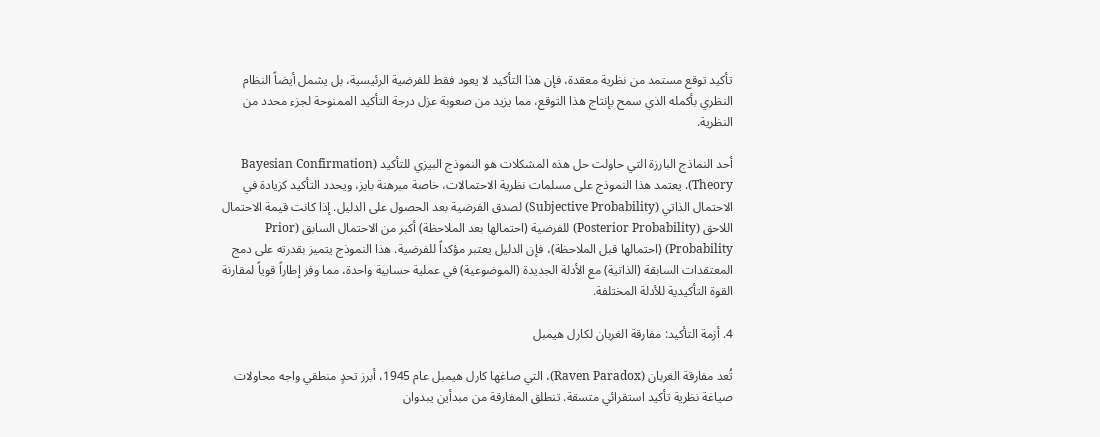تأكيد توقع مستمد من نظرية معقدة، فإن هذا التأكيد لا يعود فقط للفرضية الرئيسية، بل يشمل أيضاً النظام النظري بأكمله الذي سمح بإنتاج هذا التوقع، مما يزيد من صعوبة عزل درجة التأكيد الممنوحة لجزء محدد من النظرية.

أحد النماذج البارزة التي حاولت حل هذه المشكلات هو النموذج البيزي للتأكيد (Bayesian Confirmation Theory). يعتمد هذا النموذج على مسلمات نظرية الاحتمالات، خاصة مبرهنة بايز، ويحدد التأكيد كزيادة في الاحتمال الذاتي (Subjective Probability) لصدق الفرضية بعد الحصول على الدليل. إذا كانت قيمة الاحتمال اللاحق (Posterior Probability) للفرضية (احتمالها بعد الملاحظة) أكبر من الاحتمال السابق (Prior Probability) (احتمالها قبل الملاحظة)، فإن الدليل يعتبر مؤكداً للفرضية. هذا النموذج يتميز بقدرته على دمج المعتقدات السابقة (الذاتية) مع الأدلة الجديدة (الموضوعية) في عملية حسابية واحدة، مما وفر إطاراً قوياً لمقارنة القوة التأكيدية للأدلة المختلفة.

4. أزمة التأكيد: مفارقة الغربان لكارل هيمبل

تُعد مفارقة الغربان (Raven Paradox)، التي صاغها كارل هيمبل عام 1945، أبرز تحدٍ منطقي واجه محاولات صياغة نظرية تأكيد استقرائي متسقة. تنطلق المفارقة من مبدأين يبدوان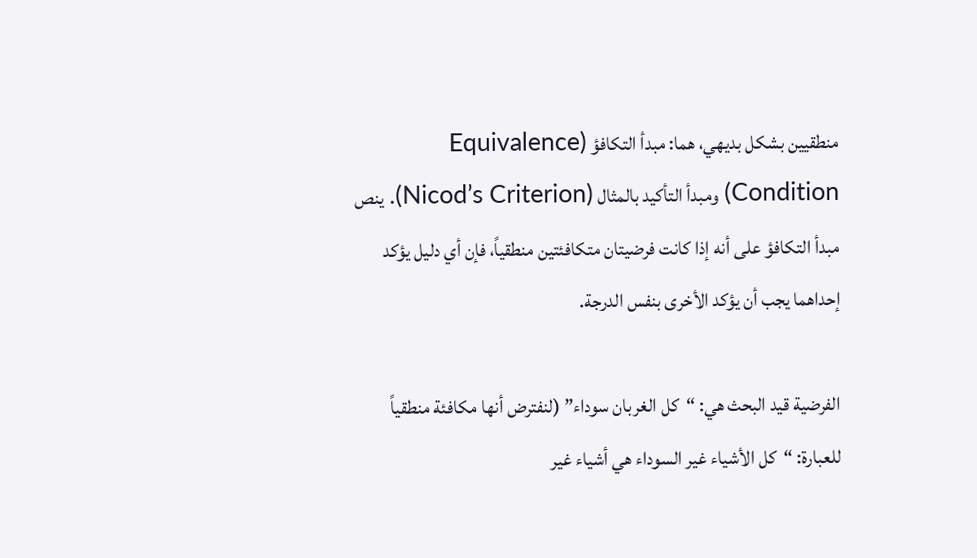منطقيين بشكل بديهي، هما: مبدأ التكافؤ (Equivalence Condition) ومبدأ التأكيد بالمثال (Nicod’s Criterion). ينص مبدأ التكافؤ على أنه إذا كانت فرضيتان متكافئتين منطقياً، فإن أي دليل يؤكد إحداهما يجب أن يؤكد الأخرى بنفس الدرجة.

الفرضية قيد البحث هي: “كل الغربان سوداء” (لنفترض أنها مكافئة منطقياً للعبارة: “كل الأشياء غير السوداء هي أشياء غير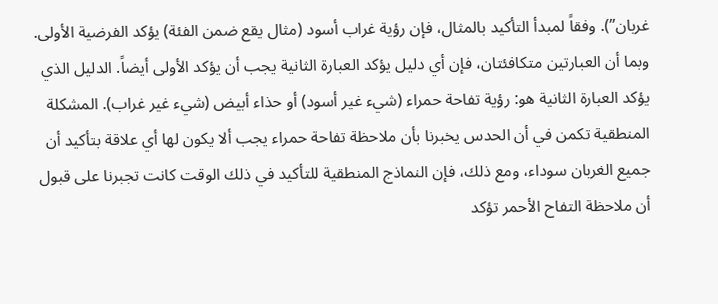غربان”). وفقاً لمبدأ التأكيد بالمثال، فإن رؤية غراب أسود (مثال يقع ضمن الفئة) يؤكد الفرضية الأولى. وبما أن العبارتين متكافئتان، فإن أي دليل يؤكد العبارة الثانية يجب أن يؤكد الأولى أيضاً. الدليل الذي يؤكد العبارة الثانية هو: رؤية تفاحة حمراء (شيء غير أسود) أو حذاء أبيض (شيء غير غراب). المشكلة المنطقية تكمن في أن الحدس يخبرنا بأن ملاحظة تفاحة حمراء يجب ألا يكون لها أي علاقة بتأكيد أن جميع الغربان سوداء، ومع ذلك، فإن النماذج المنطقية للتأكيد في ذلك الوقت كانت تجبرنا على قبول أن ملاحظة التفاح الأحمر تؤكد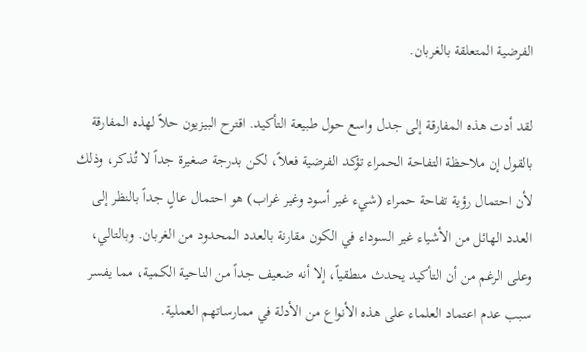الفرضية المتعلقة بالغربان.

لقد أدت هذه المفارقة إلى جدل واسع حول طبيعة التأكيد. اقترح البيزيون حلاً لهذه المفارقة بالقول إن ملاحظة التفاحة الحمراء تؤكد الفرضية فعلاً، لكن بدرجة صغيرة جداً لا تُذكر، وذلك لأن احتمال رؤية تفاحة حمراء (شيء غير أسود وغير غراب) هو احتمال عالٍ جداً بالنظر إلى العدد الهائل من الأشياء غير السوداء في الكون مقارنة بالعدد المحدود من الغربان. وبالتالي، وعلى الرغم من أن التأكيد يحدث منطقياً، إلا أنه ضعيف جداً من الناحية الكمية، مما يفسر سبب عدم اعتماد العلماء على هذه الأنواع من الأدلة في ممارساتهم العملية.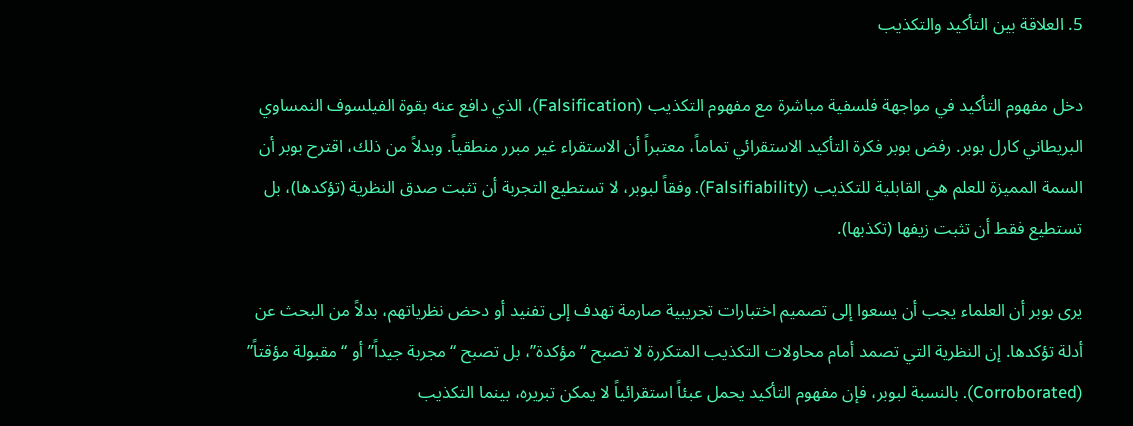5. العلاقة بين التأكيد والتكذيب

دخل مفهوم التأكيد في مواجهة فلسفية مباشرة مع مفهوم التكذيب (Falsification)، الذي دافع عنه بقوة الفيلسوف النمساوي البريطاني كارل بوبر. رفض بوبر فكرة التأكيد الاستقرائي تماماً، معتبراً أن الاستقراء غير مبرر منطقياً. وبدلاً من ذلك، اقترح بوبر أن السمة المميزة للعلم هي القابلية للتكذيب (Falsifiability). وفقاً لبوبر، لا تستطيع التجربة أن تثبت صدق النظرية (تؤكدها)، بل تستطيع فقط أن تثبت زيفها (تكذبها).

يرى بوبر أن العلماء يجب أن يسعوا إلى تصميم اختبارات تجريبية صارمة تهدف إلى تفنيد أو دحض نظرياتهم، بدلاً من البحث عن أدلة تؤكدها. إن النظرية التي تصمد أمام محاولات التكذيب المتكررة لا تصبح “مؤكدة”، بل تصبح “مجربة جيداً” أو “مقبولة مؤقتاً” (Corroborated). بالنسبة لبوبر، فإن مفهوم التأكيد يحمل عبئاً استقرائياً لا يمكن تبريره، بينما التكذيب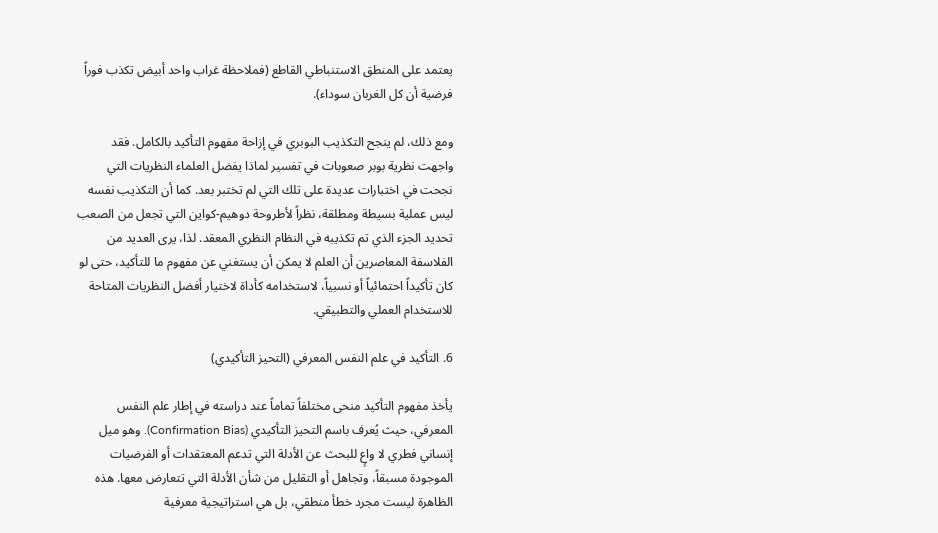يعتمد على المنطق الاستنباطي القاطع (فملاحظة غراب واحد أبيض تكذب فوراً فرضية أن كل الغربان سوداء).

ومع ذلك، لم ينجح التكذيب البوبري في إزاحة مفهوم التأكيد بالكامل. فقد واجهت نظرية بوبر صعوبات في تفسير لماذا يفضل العلماء النظريات التي نجحت في اختبارات عديدة على تلك التي لم تختبر بعد. كما أن التكذيب نفسه ليس عملية بسيطة ومطلقة، نظراً لأطروحة دوهيم-كواين التي تجعل من الصعب تحديد الجزء الذي تم تكذيبه في النظام النظري المعقد. لذا، يرى العديد من الفلاسفة المعاصرين أن العلم لا يمكن أن يستغني عن مفهوم ما للتأكيد، حتى لو كان تأكيداً احتمائياً أو نسبياً، لاستخدامه كأداة لاختيار أفضل النظريات المتاحة للاستخدام العملي والتطبيقي.

6. التأكيد في علم النفس المعرفي (التحيز التأكيدي)

يأخذ مفهوم التأكيد منحى مختلفاً تماماً عند دراسته في إطار علم النفس المعرفي، حيث يُعرف باسم التحيز التأكيدي (Confirmation Bias). وهو ميل إنساني فطري لا واعٍ للبحث عن الأدلة التي تدعم المعتقدات أو الفرضيات الموجودة مسبقاً، وتجاهل أو التقليل من شأن الأدلة التي تتعارض معها. هذه الظاهرة ليست مجرد خطأ منطقي، بل هي استراتيجية معرفية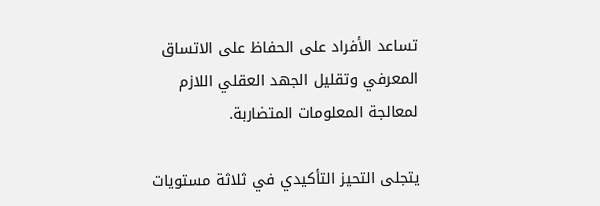تساعد الأفراد على الحفاظ على الاتساق المعرفي وتقليل الجهد العقلي اللازم لمعالجة المعلومات المتضاربة.

يتجلى التحيز التأكيدي في ثلاثة مستويات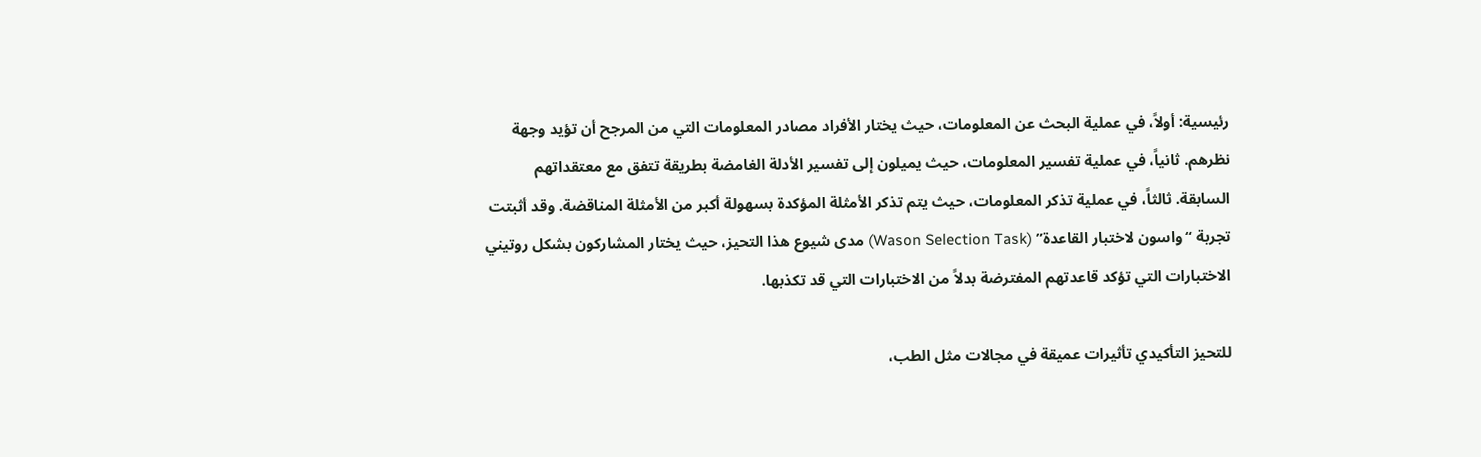رئيسية: أولاً، في عملية البحث عن المعلومات، حيث يختار الأفراد مصادر المعلومات التي من المرجح أن تؤيد وجهة نظرهم. ثانياً، في عملية تفسير المعلومات، حيث يميلون إلى تفسير الأدلة الغامضة بطريقة تتفق مع معتقداتهم السابقة. ثالثاً، في عملية تذكر المعلومات، حيث يتم تذكر الأمثلة المؤكدة بسهولة أكبر من الأمثلة المناقضة. وقد أثبتت تجربة “واسون لاختبار القاعدة” (Wason Selection Task) مدى شيوع هذا التحيز، حيث يختار المشاركون بشكل روتيني الاختبارات التي تؤكد قاعدتهم المفترضة بدلاً من الاختبارات التي قد تكذبها.

للتحيز التأكيدي تأثيرات عميقة في مجالات مثل الطب،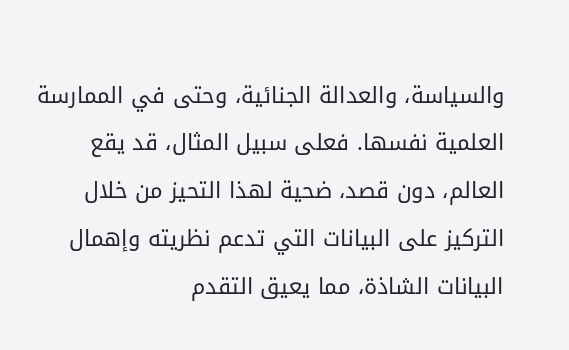والسياسة، والعدالة الجنائية، وحتى في الممارسة العلمية نفسها. فعلى سبيل المثال، قد يقع العالم، دون قصد، ضحية لهذا التحيز من خلال التركيز على البيانات التي تدعم نظريته وإهمال البيانات الشاذة، مما يعيق التقدم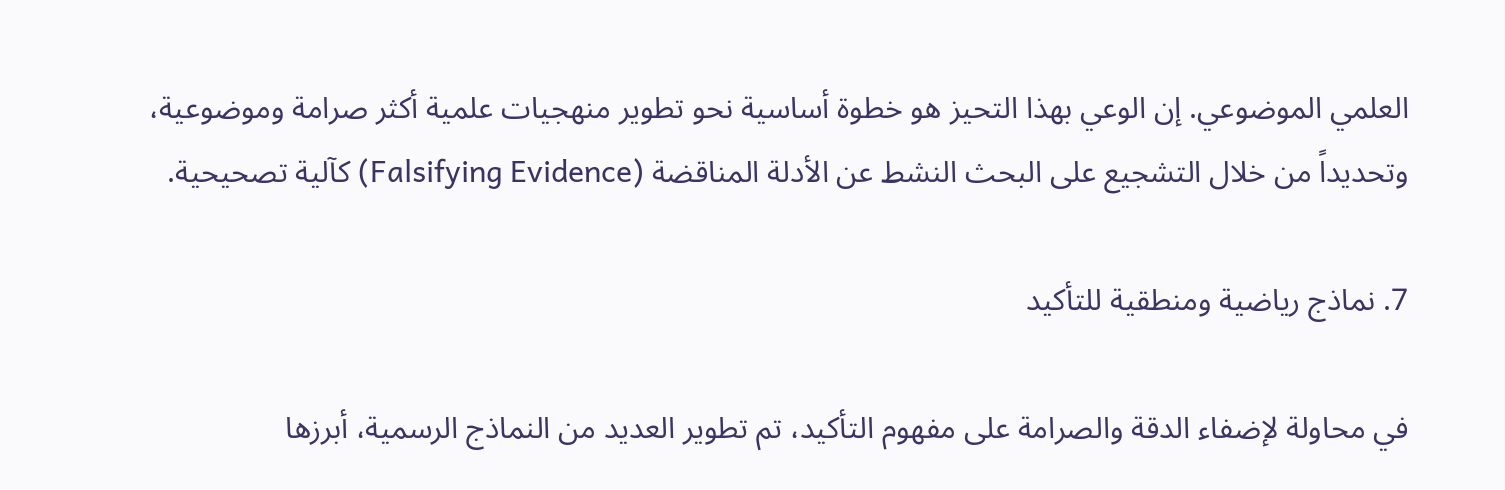العلمي الموضوعي. إن الوعي بهذا التحيز هو خطوة أساسية نحو تطوير منهجيات علمية أكثر صرامة وموضوعية، وتحديداً من خلال التشجيع على البحث النشط عن الأدلة المناقضة (Falsifying Evidence) كآلية تصحيحية.

7. نماذج رياضية ومنطقية للتأكيد

في محاولة لإضفاء الدقة والصرامة على مفهوم التأكيد، تم تطوير العديد من النماذج الرسمية، أبرزها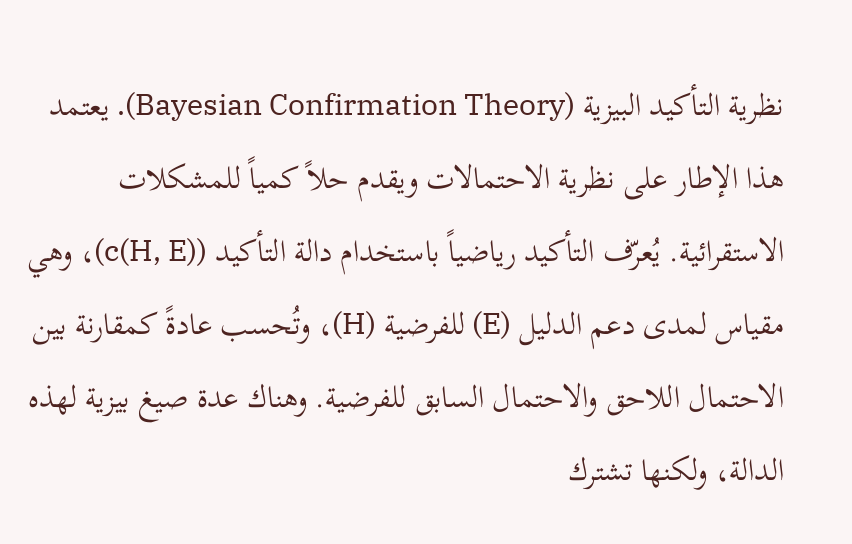نظرية التأكيد البيزية (Bayesian Confirmation Theory). يعتمد هذا الإطار على نظرية الاحتمالات ويقدم حلاً كمياً للمشكلات الاستقرائية. يُعرّف التأكيد رياضياً باستخدام دالة التأكيد (c(H, E))، وهي مقياس لمدى دعم الدليل (E) للفرضية (H)، وتُحسب عادةً كمقارنة بين الاحتمال اللاحق والاحتمال السابق للفرضية. وهناك عدة صيغ بيزية لهذه الدالة، ولكنها تشترك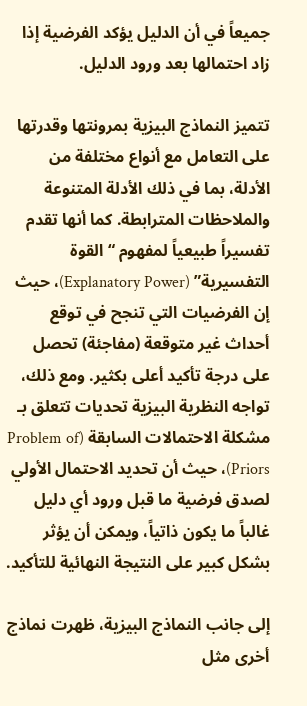جميعاً في أن الدليل يؤكد الفرضية إذا زاد احتمالها بعد ورود الدليل.

تتميز النماذج البيزية بمرونتها وقدرتها على التعامل مع أنواع مختلفة من الأدلة، بما في ذلك الأدلة المتنوعة والملاحظات المترابطة. كما أنها تقدم تفسيراً طبيعياً لمفهوم “القوة التفسيرية” (Explanatory Power)، حيث إن الفرضيات التي تنجح في توقع أحداث غير متوقعة (مفاجئة) تحصل على درجة تأكيد أعلى بكثير. ومع ذلك، تواجه النظرية البيزية تحديات تتعلق بـ مشكلة الاحتمالات السابقة (Problem of Priors)، حيث أن تحديد الاحتمال الأولي لصدق فرضية ما قبل ورود أي دليل غالباً ما يكون ذاتياً، ويمكن أن يؤثر بشكل كبير على النتيجة النهائية للتأكيد.

إلى جانب النماذج البيزية، ظهرت نماذج أخرى مثل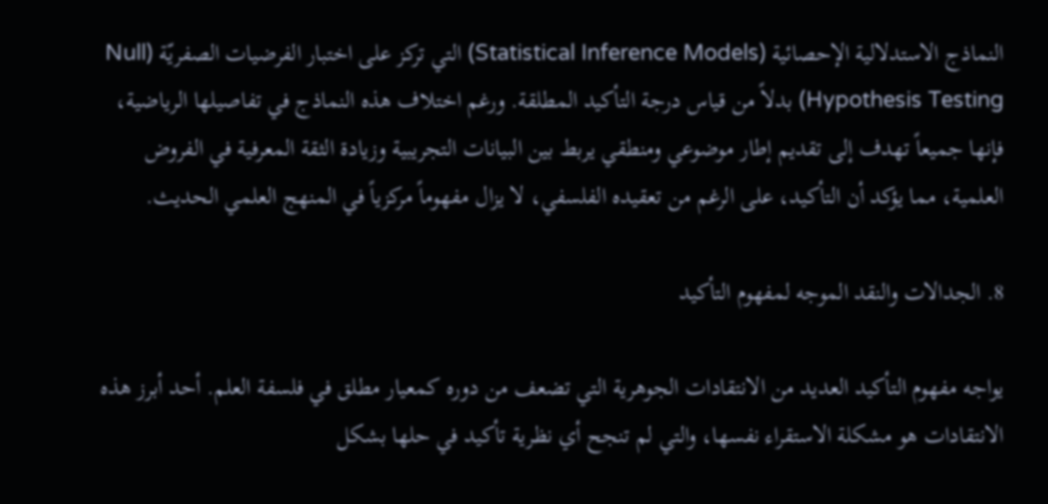النماذج الاستدلالية الإحصائية (Statistical Inference Models) التي تركز على اختبار الفرضيات الصفريّة (Null Hypothesis Testing) بدلاً من قياس درجة التأكيد المطلقة. ورغم اختلاف هذه النماذج في تفاصيلها الرياضية، فإنها جميعاً تهدف إلى تقديم إطار موضوعي ومنطقي يربط بين البيانات التجريبية وزيادة الثقة المعرفية في الفروض العلمية، مما يؤكد أن التأكيد، على الرغم من تعقيده الفلسفي، لا يزال مفهوماً مركزياً في المنهج العلمي الحديث.

8. الجدالات والنقد الموجه لمفهوم التأكيد

يواجه مفهوم التأكيد العديد من الانتقادات الجوهرية التي تضعف من دوره كمعيار مطلق في فلسفة العلم. أحد أبرز هذه الانتقادات هو مشكلة الاستقراء نفسها، والتي لم تنجح أي نظرية تأكيد في حلها بشكل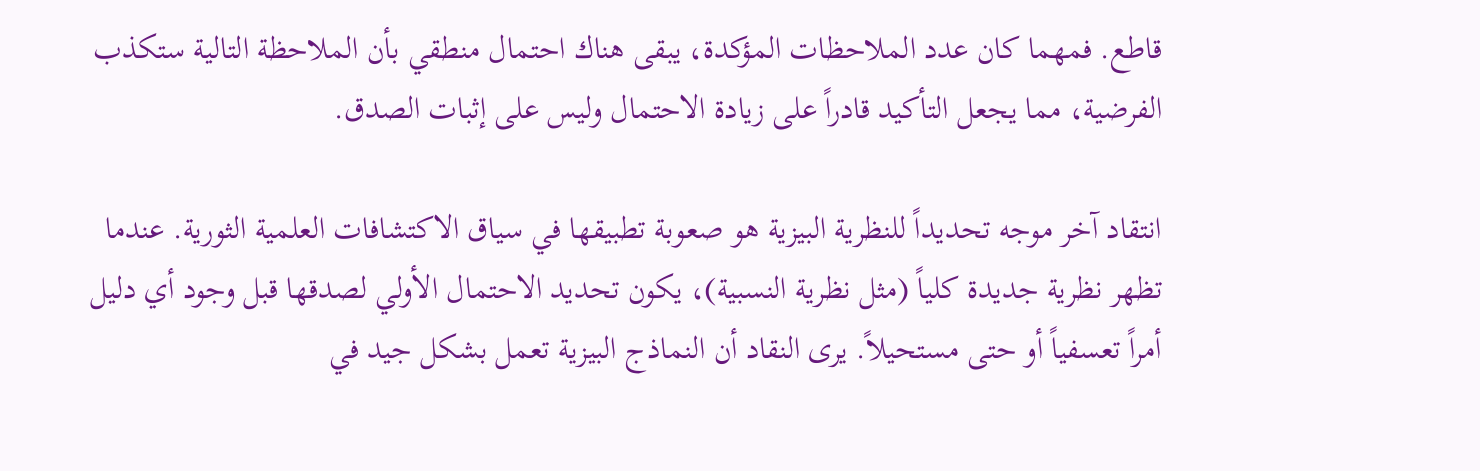قاطع. فمهما كان عدد الملاحظات المؤكدة، يبقى هناك احتمال منطقي بأن الملاحظة التالية ستكذب الفرضية، مما يجعل التأكيد قادراً على زيادة الاحتمال وليس على إثبات الصدق.

انتقاد آخر موجه تحديداً للنظرية البيزية هو صعوبة تطبيقها في سياق الاكتشافات العلمية الثورية. عندما تظهر نظرية جديدة كلياً (مثل نظرية النسبية)، يكون تحديد الاحتمال الأولي لصدقها قبل وجود أي دليل أمراً تعسفياً أو حتى مستحيلاً. يرى النقاد أن النماذج البيزية تعمل بشكل جيد في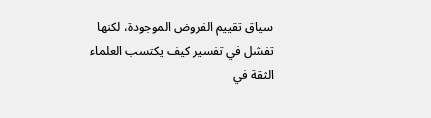سياق تقييم الفروض الموجودة، لكنها تفشل في تفسير كيف يكتسب العلماء الثقة في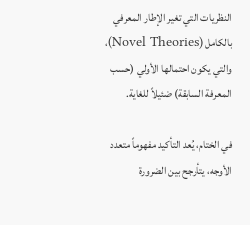النظريات التي تغير الإطار المعرفي بالكامل (Novel Theories)، والتي يكون احتمالها الأولي (حسب المعرفة السابقة) ضئيلاً للغاية.

في الختام، يُعد التأكيد مفهوماً متعدد الأوجه، يتأرجح بين الضرورة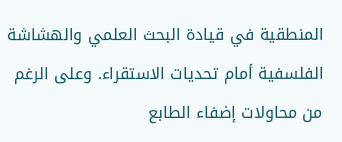المنطقية في قيادة البحث العلمي والهشاشة الفلسفية أمام تحديات الاستقراء. وعلى الرغم من محاولات إضفاء الطابع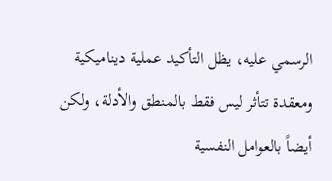الرسمي عليه، يظل التأكيد عملية ديناميكية ومعقدة تتأثر ليس فقط بالمنطق والأدلة، ولكن أيضاً بالعوامل النفسية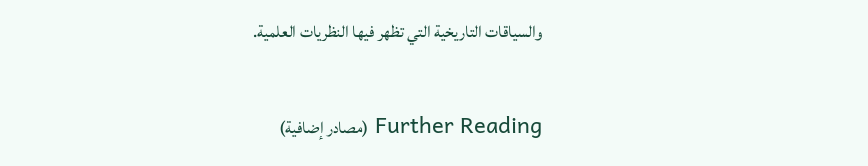والسياقات التاريخية التي تظهر فيها النظريات العلمية.

Further Reading (مصادر إضافية)